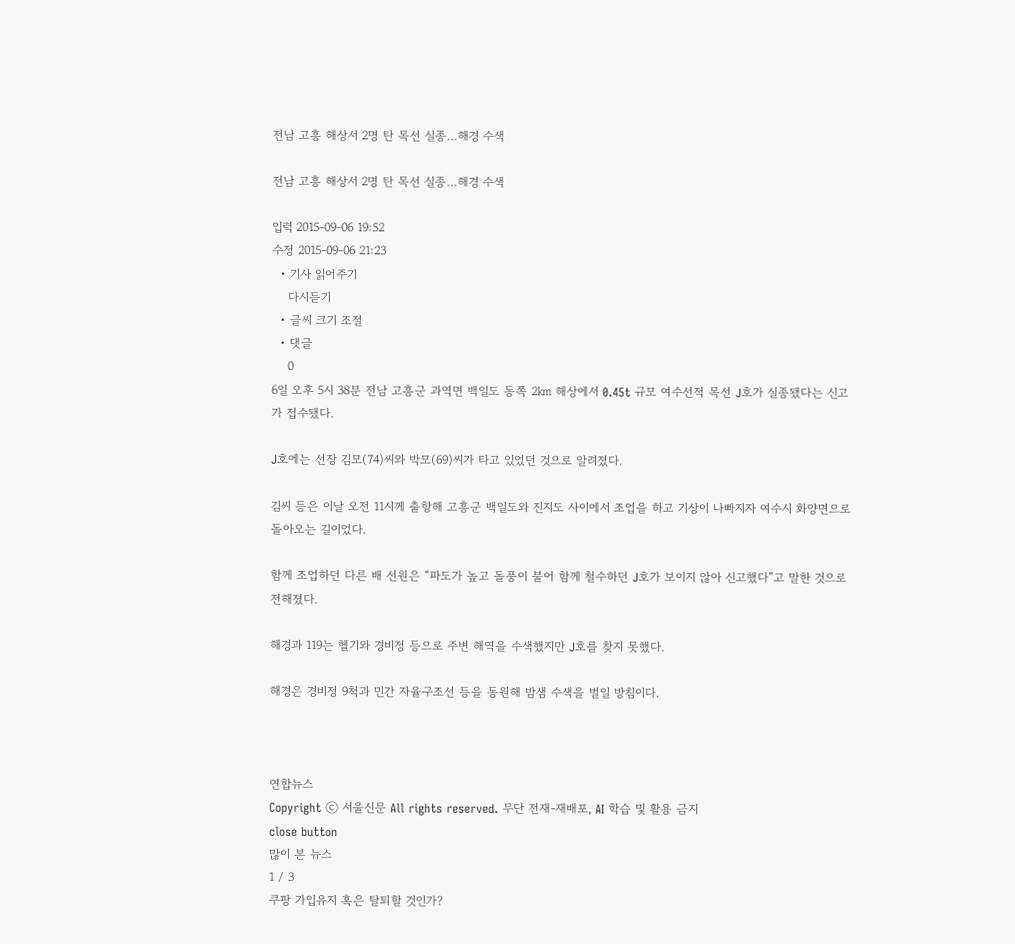전남 고흥 해상서 2명 탄 목선 실종…해경 수색

전남 고흥 해상서 2명 탄 목선 실종…해경 수색

입력 2015-09-06 19:52
수정 2015-09-06 21:23
  • 기사 읽어주기
    다시듣기
  • 글씨 크기 조절
  • 댓글
    0
6일 오후 5시 38분 전남 고흥군 과역면 백일도 동쪽 2㎞ 해상에서 0.45t 규모 여수선적 목선 J호가 실종됐다는 신고가 접수됐다.

J호에는 선장 김모(74)씨와 박모(69)씨가 타고 있었던 것으로 알려졌다.

김씨 등은 이날 오전 11시께 출항해 고흥군 백일도와 진지도 사이에서 조업을 하고 기상이 나빠지자 여수시 화양면으로 돌아오는 길이었다.

함께 조업하던 다른 배 선원은 “파도가 높고 돌풍이 불어 함께 철수하던 J호가 보이지 않아 신고했다”고 말한 것으로 전해졌다.

해경과 119는 헬기와 경비정 등으로 주변 해역을 수색했지만 J호를 찾지 못했다.

해경은 경비정 9척과 민간 자율구조선 등을 동원해 밤샘 수색을 벌일 방침이다.



연합뉴스
Copyright ⓒ 서울신문 All rights reserved. 무단 전재-재배포, AI 학습 및 활용 금지
close button
많이 본 뉴스
1 / 3
쿠팡 가입유지 혹은 탈퇴할 것인가?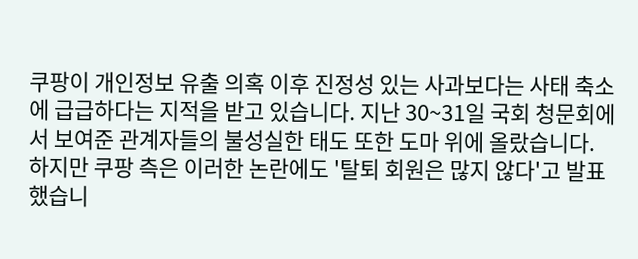쿠팡이 개인정보 유출 의혹 이후 진정성 있는 사과보다는 사태 축소에 급급하다는 지적을 받고 있습니다. 지난 30~31일 국회 청문회에서 보여준 관계자들의 불성실한 태도 또한 도마 위에 올랐습니다. 하지만 쿠팡 측은 이러한 논란에도 '탈퇴 회원은 많지 않다'고 발표했습니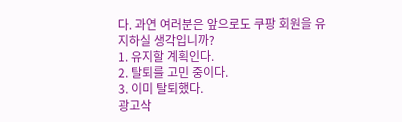다. 과연 여러분은 앞으로도 쿠팡 회원을 유지하실 생각입니까?
1. 유지할 계획인다.
2. 탈퇴를 고민 중이다.
3. 이미 탈퇴했다.
광고삭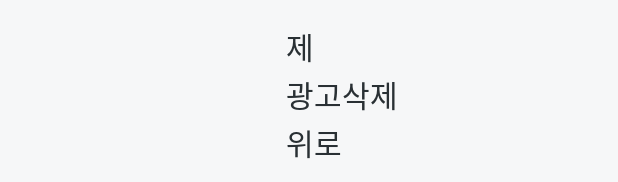제
광고삭제
위로